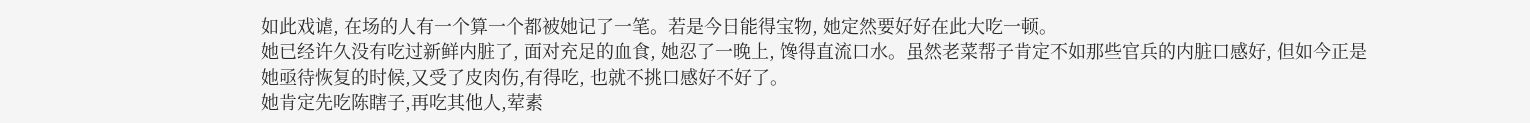如此戏谑, 在场的人有一个算一个都被她记了一笔。若是今日能得宝物, 她定然要好好在此大吃一顿。
她已经许久没有吃过新鲜内脏了, 面对充足的血食, 她忍了一晚上, 馋得直流口水。虽然老菜帮子肯定不如那些官兵的内脏口感好, 但如今正是她亟待恢复的时候,又受了皮肉伤,有得吃, 也就不挑口感好不好了。
她肯定先吃陈瞎子,再吃其他人,荤素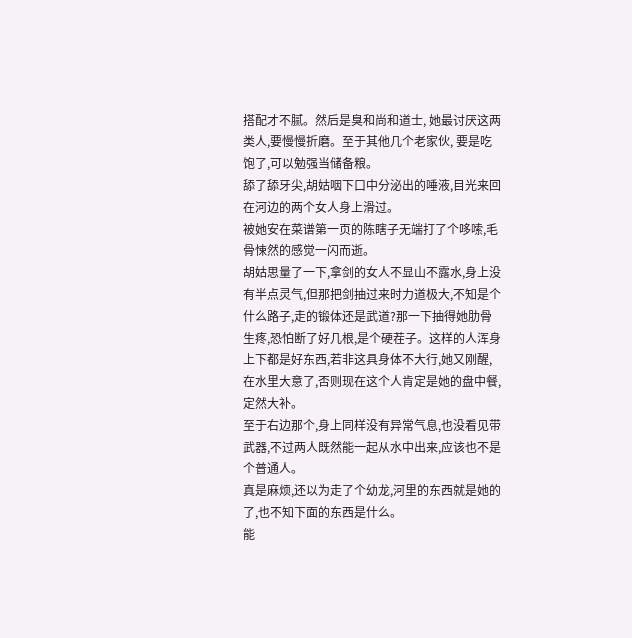搭配才不腻。然后是臭和尚和道士, 她最讨厌这两类人,要慢慢折磨。至于其他几个老家伙, 要是吃饱了,可以勉强当储备粮。
舔了舔牙尖,胡姑咽下口中分泌出的唾液,目光来回在河边的两个女人身上滑过。
被她安在菜谱第一页的陈瞎子无端打了个哆嗦,毛骨悚然的感觉一闪而逝。
胡姑思量了一下,拿剑的女人不显山不露水,身上没有半点灵气,但那把剑抽过来时力道极大,不知是个什么路子,走的锻体还是武道?那一下抽得她肋骨生疼,恐怕断了好几根,是个硬茬子。这样的人浑身上下都是好东西,若非这具身体不大行,她又刚醒,在水里大意了,否则现在这个人肯定是她的盘中餐,定然大补。
至于右边那个,身上同样没有异常气息,也没看见带武器,不过两人既然能一起从水中出来,应该也不是个普通人。
真是麻烦,还以为走了个幼龙,河里的东西就是她的了,也不知下面的东西是什么。
能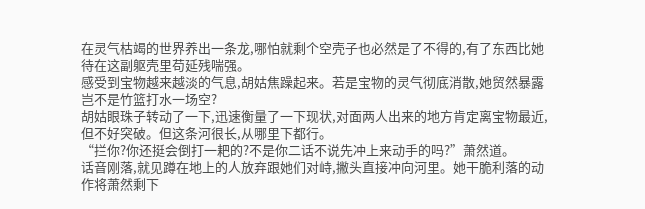在灵气枯竭的世界养出一条龙,哪怕就剩个空壳子也必然是了不得的,有了东西比她待在这副躯壳里苟延残喘强。
感受到宝物越来越淡的气息,胡姑焦躁起来。若是宝物的灵气彻底消散,她贸然暴露岂不是竹篮打水一场空?
胡姑眼珠子转动了一下,迅速衡量了一下现状,对面两人出来的地方肯定离宝物最近,但不好突破。但这条河很长,从哪里下都行。
“拦你?你还挺会倒打一耙的?不是你二话不说先冲上来动手的吗?”萧然道。
话音刚落,就见蹲在地上的人放弃跟她们对峙,撇头直接冲向河里。她干脆利落的动作将萧然剩下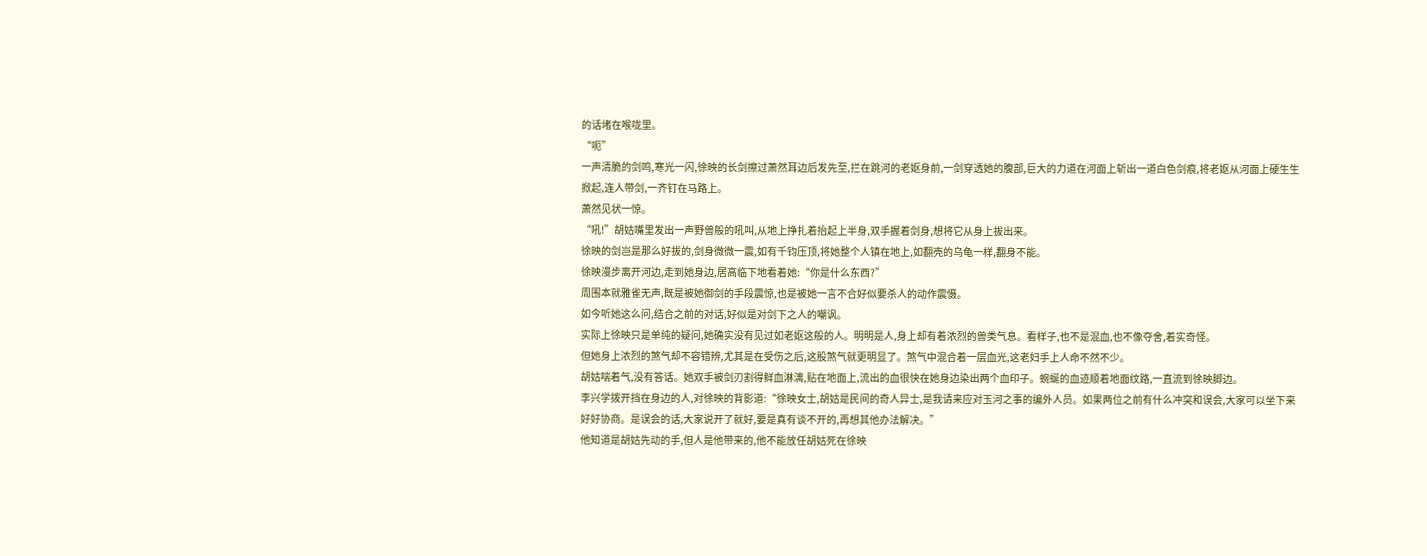的话堵在喉咙里。
“呃”
一声清脆的剑鸣,寒光一闪,徐映的长剑擦过萧然耳边后发先至,拦在跳河的老妪身前,一剑穿透她的腹部,巨大的力道在河面上斩出一道白色剑痕,将老妪从河面上硬生生掀起,连人带剑,一齐钉在马路上。
萧然见状一惊。
“吼!”胡姑嘴里发出一声野兽般的吼叫,从地上挣扎着抬起上半身,双手握着剑身,想将它从身上拔出来。
徐映的剑岂是那么好拔的,剑身微微一震,如有千钧压顶,将她整个人镇在地上,如翻壳的乌龟一样,翻身不能。
徐映漫步离开河边,走到她身边,居高临下地看着她:“你是什么东西?”
周围本就雅雀无声,既是被她御剑的手段震惊,也是被她一言不合好似要杀人的动作震慑。
如今听她这么问,结合之前的对话,好似是对剑下之人的嘲讽。
实际上徐映只是单纯的疑问,她确实没有见过如老妪这般的人。明明是人,身上却有着浓烈的兽类气息。看样子,也不是混血,也不像夺舍,着实奇怪。
但她身上浓烈的煞气却不容错辨,尤其是在受伤之后,这股煞气就更明显了。煞气中混合着一层血光,这老妇手上人命不然不少。
胡姑喘着气,没有答话。她双手被剑刃割得鲜血淋漓,贴在地面上,流出的血很快在她身边染出两个血印子。蜿蜒的血迹顺着地面纹路,一直流到徐映脚边。
李兴学拨开挡在身边的人,对徐映的背影道:“徐映女士,胡姑是民间的奇人异士,是我请来应对玉河之事的编外人员。如果两位之前有什么冲突和误会,大家可以坐下来好好协商。是误会的话,大家说开了就好,要是真有谈不开的,再想其他办法解决。”
他知道是胡姑先动的手,但人是他带来的,他不能放任胡姑死在徐映